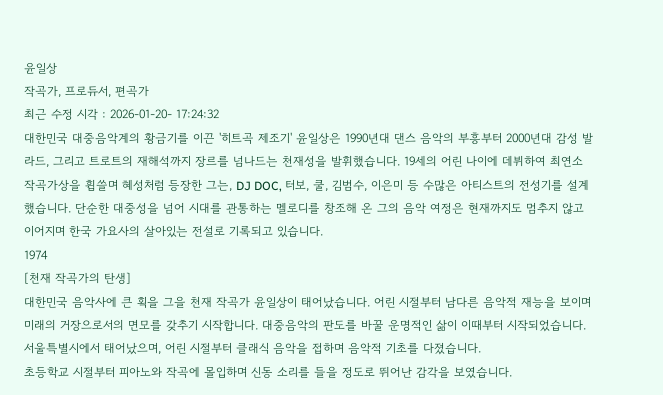윤일상
작곡가, 프로듀서, 편곡가
최근 수정 시각 : 2026-01-20- 17:24:32
대한민국 대중음악계의 황금기를 이끈 '히트곡 제조기' 윤일상은 1990년대 댄스 음악의 부흥부터 2000년대 감성 발라드, 그리고 트로트의 재해석까지 장르를 넘나드는 천재성을 발휘했습니다. 19세의 어린 나이에 데뷔하여 최연소 작곡가상을 휩쓸며 혜성처럼 등장한 그는, DJ DOC, 터보, 쿨, 김범수, 이은미 등 수많은 아티스트의 전성기를 설계했습니다. 단순한 대중성을 넘어 시대를 관통하는 멜로디를 창조해 온 그의 음악 여정은 현재까지도 멈추지 않고 이어지며 한국 가요사의 살아있는 전설로 기록되고 있습니다.
1974
[천재 작곡가의 탄생]
대한민국 음악사에 큰 획을 그을 천재 작곡가 윤일상이 태어났습니다. 어린 시절부터 남다른 음악적 재능을 보이며 미래의 거장으로서의 면모를 갖추기 시작합니다. 대중음악의 판도를 바꿀 운명적인 삶이 이때부터 시작되었습니다.
서울특별시에서 태어났으며, 어린 시절부터 클래식 음악을 접하며 음악적 기초를 다졌습니다.
초등학교 시절부터 피아노와 작곡에 몰입하며 신동 소리를 들을 정도로 뛰어난 감각을 보였습니다.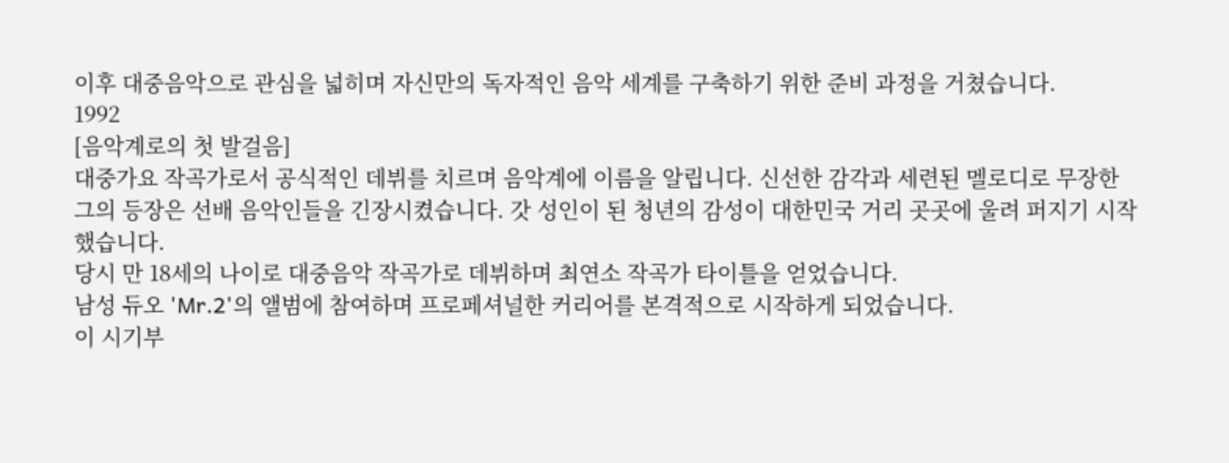이후 대중음악으로 관심을 넓히며 자신만의 독자적인 음악 세계를 구축하기 위한 준비 과정을 거쳤습니다.
1992
[음악계로의 첫 발걸음]
대중가요 작곡가로서 공식적인 데뷔를 치르며 음악계에 이름을 알립니다. 신선한 감각과 세련된 멜로디로 무장한 그의 등장은 선배 음악인들을 긴장시켰습니다. 갓 성인이 된 청년의 감성이 대한민국 거리 곳곳에 울려 퍼지기 시작했습니다.
당시 만 18세의 나이로 대중음악 작곡가로 데뷔하며 최연소 작곡가 타이틀을 얻었습니다.
남성 듀오 'Mr.2'의 앨범에 참여하며 프로페셔널한 커리어를 본격적으로 시작하게 되었습니다.
이 시기부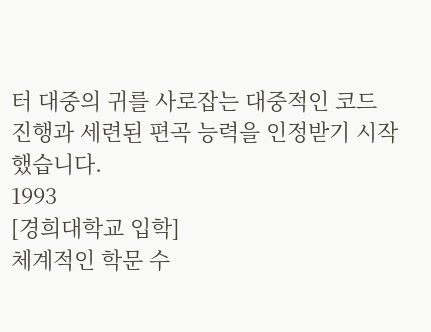터 대중의 귀를 사로잡는 대중적인 코드 진행과 세련된 편곡 능력을 인정받기 시작했습니다.
1993
[경희대학교 입학]
체계적인 학문 수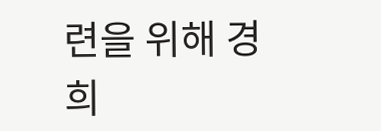련을 위해 경희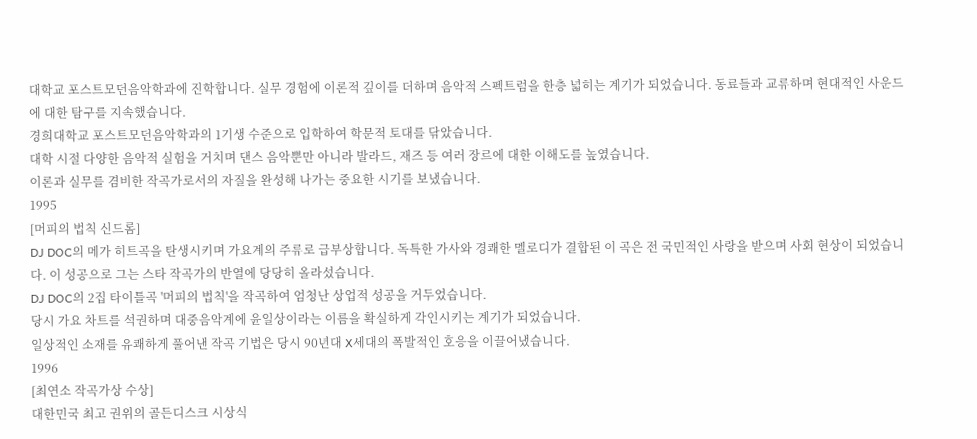대학교 포스트모던음악학과에 진학합니다. 실무 경험에 이론적 깊이를 더하며 음악적 스펙트럼을 한층 넓히는 계기가 되었습니다. 동료들과 교류하며 현대적인 사운드에 대한 탐구를 지속했습니다.
경희대학교 포스트모던음악학과의 1기생 수준으로 입학하여 학문적 토대를 닦았습니다.
대학 시절 다양한 음악적 실험을 거치며 댄스 음악뿐만 아니라 발라드, 재즈 등 여러 장르에 대한 이해도를 높였습니다.
이론과 실무를 겸비한 작곡가로서의 자질을 완성해 나가는 중요한 시기를 보냈습니다.
1995
[머피의 법칙 신드롬]
DJ DOC의 메가 히트곡을 탄생시키며 가요계의 주류로 급부상합니다. 독특한 가사와 경쾌한 멜로디가 결합된 이 곡은 전 국민적인 사랑을 받으며 사회 현상이 되었습니다. 이 성공으로 그는 스타 작곡가의 반열에 당당히 올라섰습니다.
DJ DOC의 2집 타이틀곡 '머피의 법칙'을 작곡하여 엄청난 상업적 성공을 거두었습니다.
당시 가요 차트를 석권하며 대중음악계에 윤일상이라는 이름을 확실하게 각인시키는 계기가 되었습니다.
일상적인 소재를 유쾌하게 풀어낸 작곡 기법은 당시 90년대 X세대의 폭발적인 호응을 이끌어냈습니다.
1996
[최연소 작곡가상 수상]
대한민국 최고 권위의 골든디스크 시상식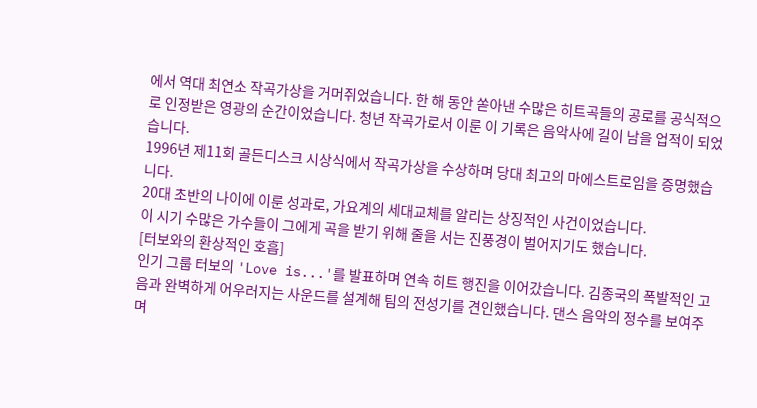에서 역대 최연소 작곡가상을 거머쥐었습니다. 한 해 동안 쏟아낸 수많은 히트곡들의 공로를 공식적으로 인정받은 영광의 순간이었습니다. 청년 작곡가로서 이룬 이 기록은 음악사에 길이 남을 업적이 되었습니다.
1996년 제11회 골든디스크 시상식에서 작곡가상을 수상하며 당대 최고의 마에스트로임을 증명했습니다.
20대 초반의 나이에 이룬 성과로, 가요계의 세대교체를 알리는 상징적인 사건이었습니다.
이 시기 수많은 가수들이 그에게 곡을 받기 위해 줄을 서는 진풍경이 벌어지기도 했습니다.
[터보와의 환상적인 호흡]
인기 그룹 터보의 'Love is...'를 발표하며 연속 히트 행진을 이어갔습니다. 김종국의 폭발적인 고음과 완벽하게 어우러지는 사운드를 설계해 팀의 전성기를 견인했습니다. 댄스 음악의 정수를 보여주며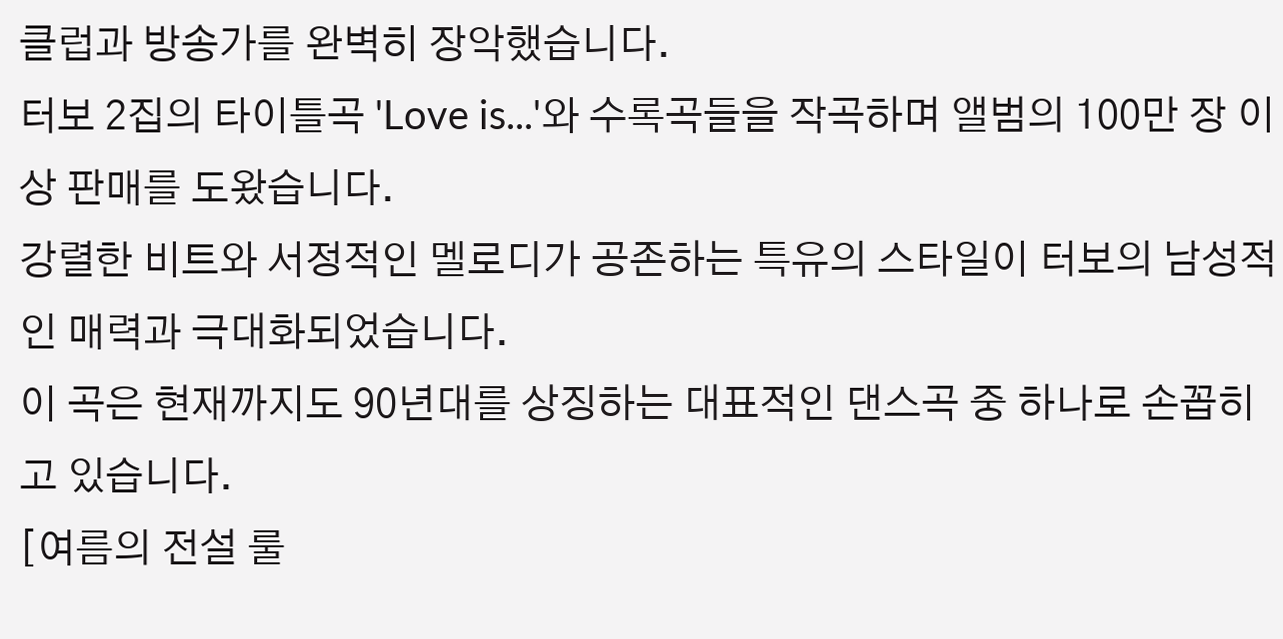클럽과 방송가를 완벽히 장악했습니다.
터보 2집의 타이틀곡 'Love is...'와 수록곡들을 작곡하며 앨범의 100만 장 이상 판매를 도왔습니다.
강렬한 비트와 서정적인 멜로디가 공존하는 특유의 스타일이 터보의 남성적인 매력과 극대화되었습니다.
이 곡은 현재까지도 90년대를 상징하는 대표적인 댄스곡 중 하나로 손꼽히고 있습니다.
[여름의 전설 룰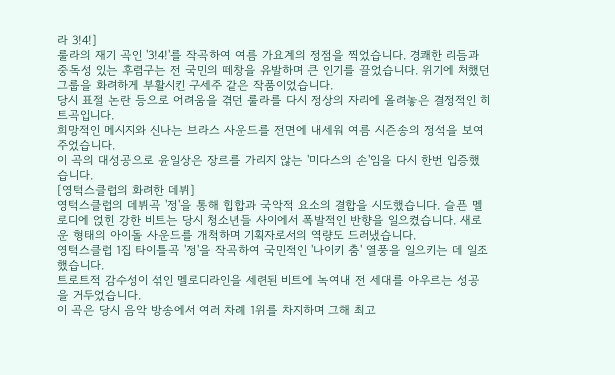라 3!4!]
룰라의 재기 곡인 '3!4!'를 작곡하여 여름 가요계의 정점을 찍었습니다. 경쾌한 리듬과 중독성 있는 후렴구는 전 국민의 떼창을 유발하며 큰 인기를 끌었습니다. 위기에 처했던 그룹을 화려하게 부활시킨 구세주 같은 작품이었습니다.
당시 표절 논란 등으로 어려움을 겪던 룰라를 다시 정상의 자리에 올려놓은 결정적인 히트곡입니다.
희망적인 메시지와 신나는 브라스 사운드를 전면에 내세워 여름 시즌송의 정석을 보여주었습니다.
이 곡의 대성공으로 윤일상은 장르를 가리지 않는 '미다스의 손'임을 다시 한번 입증했습니다.
[영턱스클럽의 화려한 데뷔]
영턱스클럽의 데뷔곡 '정'을 통해 힙합과 국악적 요소의 결합을 시도했습니다. 슬픈 멜로디에 얹힌 강한 비트는 당시 청소년들 사이에서 폭발적인 반향을 일으켰습니다. 새로운 형태의 아이돌 사운드를 개척하며 기획자로서의 역량도 드러냈습니다.
영턱스클럽 1집 타이틀곡 '정'을 작곡하여 국민적인 '나이키 춤' 열풍을 일으키는 데 일조했습니다.
트로트적 감수성이 섞인 멜로디라인을 세련된 비트에 녹여내 전 세대를 아우르는 성공을 거두었습니다.
이 곡은 당시 음악 방송에서 여러 차례 1위를 차지하며 그해 최고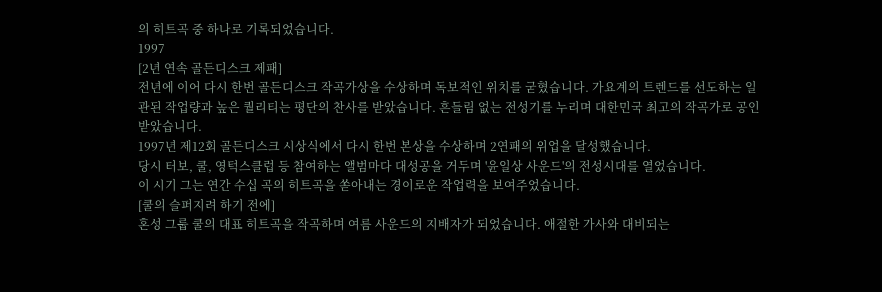의 히트곡 중 하나로 기록되었습니다.
1997
[2년 연속 골든디스크 제패]
전년에 이어 다시 한번 골든디스크 작곡가상을 수상하며 독보적인 위치를 굳혔습니다. 가요계의 트렌드를 선도하는 일관된 작업량과 높은 퀄리티는 평단의 찬사를 받았습니다. 흔들림 없는 전성기를 누리며 대한민국 최고의 작곡가로 공인받았습니다.
1997년 제12회 골든디스크 시상식에서 다시 한번 본상을 수상하며 2연패의 위업을 달성했습니다.
당시 터보, 쿨, 영턱스클럽 등 참여하는 앨범마다 대성공을 거두며 '윤일상 사운드'의 전성시대를 열었습니다.
이 시기 그는 연간 수십 곡의 히트곡을 쏟아내는 경이로운 작업력을 보여주었습니다.
[쿨의 슬퍼지려 하기 전에]
혼성 그룹 쿨의 대표 히트곡을 작곡하며 여름 사운드의 지배자가 되었습니다. 애절한 가사와 대비되는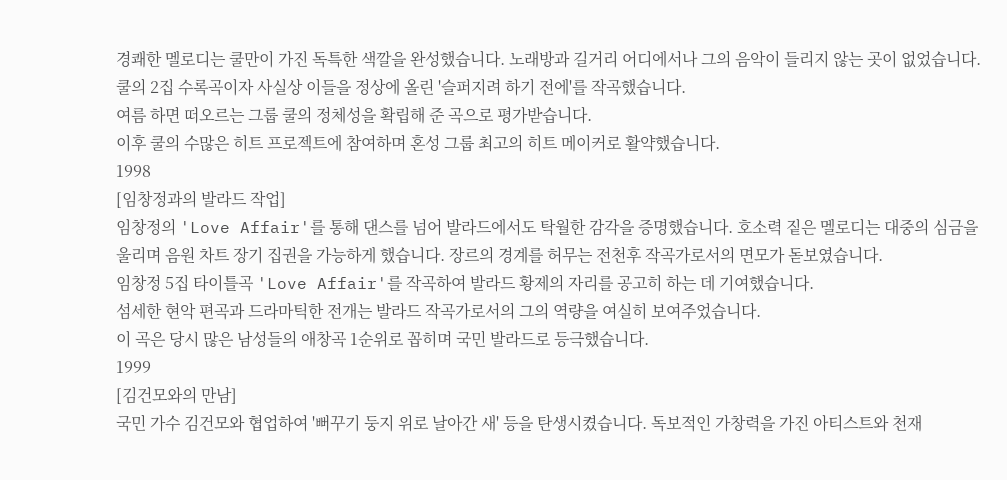경쾌한 멜로디는 쿨만이 가진 독특한 색깔을 완성했습니다. 노래방과 길거리 어디에서나 그의 음악이 들리지 않는 곳이 없었습니다.
쿨의 2집 수록곡이자 사실상 이들을 정상에 올린 '슬퍼지려 하기 전에'를 작곡했습니다.
여름 하면 떠오르는 그룹 쿨의 정체성을 확립해 준 곡으로 평가받습니다.
이후 쿨의 수많은 히트 프로젝트에 참여하며 혼성 그룹 최고의 히트 메이커로 활약했습니다.
1998
[임창정과의 발라드 작업]
임창정의 'Love Affair'를 통해 댄스를 넘어 발라드에서도 탁월한 감각을 증명했습니다. 호소력 짙은 멜로디는 대중의 심금을 울리며 음원 차트 장기 집권을 가능하게 했습니다. 장르의 경계를 허무는 전천후 작곡가로서의 면모가 돋보였습니다.
임창정 5집 타이틀곡 'Love Affair'를 작곡하여 발라드 황제의 자리를 공고히 하는 데 기여했습니다.
섬세한 현악 편곡과 드라마틱한 전개는 발라드 작곡가로서의 그의 역량을 여실히 보여주었습니다.
이 곡은 당시 많은 남성들의 애창곡 1순위로 꼽히며 국민 발라드로 등극했습니다.
1999
[김건모와의 만남]
국민 가수 김건모와 협업하여 '뻐꾸기 둥지 위로 날아간 새' 등을 탄생시켰습니다. 독보적인 가창력을 가진 아티스트와 천재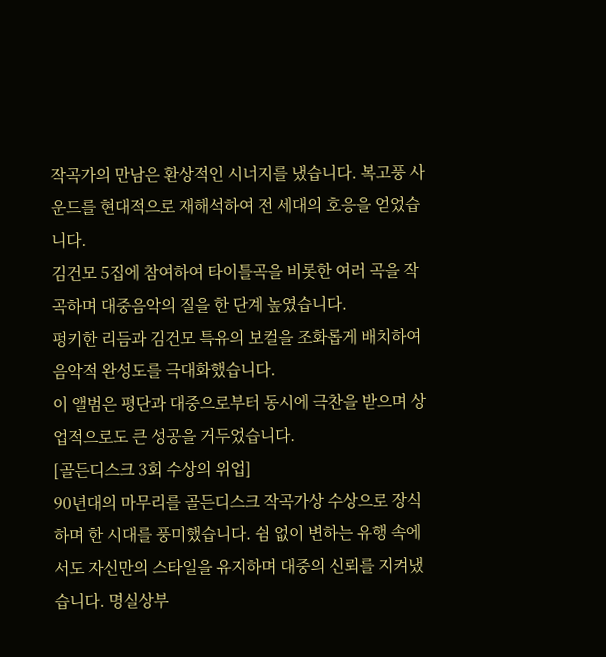작곡가의 만남은 환상적인 시너지를 냈습니다. 복고풍 사운드를 현대적으로 재해석하여 전 세대의 호응을 얻었습니다.
김건모 5집에 참여하여 타이틀곡을 비롯한 여러 곡을 작곡하며 대중음악의 질을 한 단계 높였습니다.
펑키한 리듬과 김건모 특유의 보컬을 조화롭게 배치하여 음악적 완성도를 극대화했습니다.
이 앨범은 평단과 대중으로부터 동시에 극찬을 받으며 상업적으로도 큰 성공을 거두었습니다.
[골든디스크 3회 수상의 위업]
90년대의 마무리를 골든디스크 작곡가상 수상으로 장식하며 한 시대를 풍미했습니다. 쉼 없이 변하는 유행 속에서도 자신만의 스타일을 유지하며 대중의 신뢰를 지켜냈습니다. 명실상부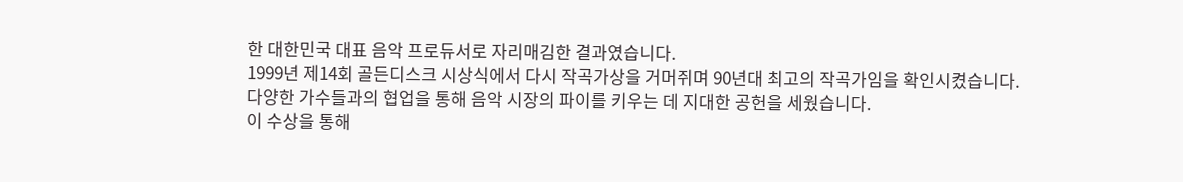한 대한민국 대표 음악 프로듀서로 자리매김한 결과였습니다.
1999년 제14회 골든디스크 시상식에서 다시 작곡가상을 거머쥐며 90년대 최고의 작곡가임을 확인시켰습니다.
다양한 가수들과의 협업을 통해 음악 시장의 파이를 키우는 데 지대한 공헌을 세웠습니다.
이 수상을 통해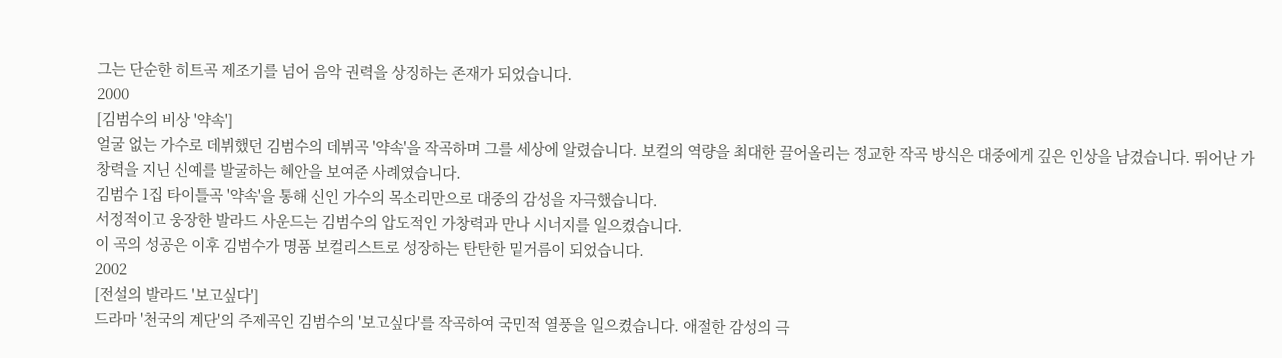그는 단순한 히트곡 제조기를 넘어 음악 권력을 상징하는 존재가 되었습니다.
2000
[김범수의 비상 '약속']
얼굴 없는 가수로 데뷔했던 김범수의 데뷔곡 '약속'을 작곡하며 그를 세상에 알렸습니다. 보컬의 역량을 최대한 끌어올리는 정교한 작곡 방식은 대중에게 깊은 인상을 남겼습니다. 뛰어난 가창력을 지닌 신예를 발굴하는 혜안을 보여준 사례였습니다.
김범수 1집 타이틀곡 '약속'을 통해 신인 가수의 목소리만으로 대중의 감성을 자극했습니다.
서정적이고 웅장한 발라드 사운드는 김범수의 압도적인 가창력과 만나 시너지를 일으켰습니다.
이 곡의 성공은 이후 김범수가 명품 보컬리스트로 성장하는 탄탄한 밑거름이 되었습니다.
2002
[전설의 발라드 '보고싶다']
드라마 '천국의 계단'의 주제곡인 김범수의 '보고싶다'를 작곡하여 국민적 열풍을 일으켰습니다. 애절한 감성의 극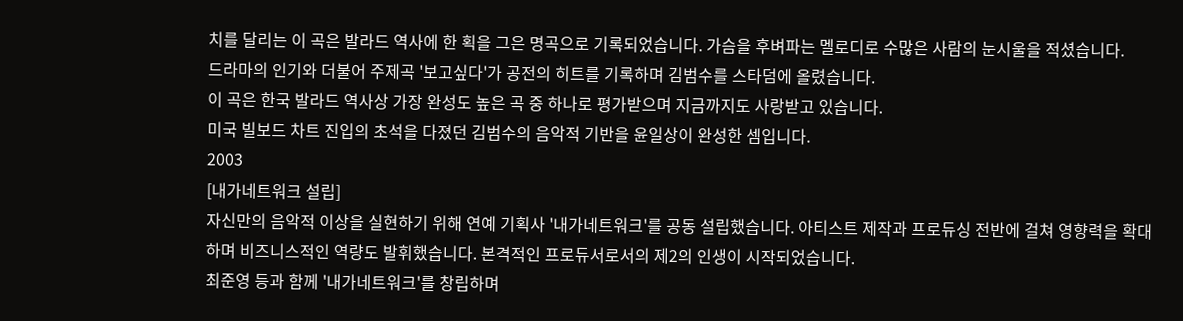치를 달리는 이 곡은 발라드 역사에 한 획을 그은 명곡으로 기록되었습니다. 가슴을 후벼파는 멜로디로 수많은 사람의 눈시울을 적셨습니다.
드라마의 인기와 더불어 주제곡 '보고싶다'가 공전의 히트를 기록하며 김범수를 스타덤에 올렸습니다.
이 곡은 한국 발라드 역사상 가장 완성도 높은 곡 중 하나로 평가받으며 지금까지도 사랑받고 있습니다.
미국 빌보드 차트 진입의 초석을 다졌던 김범수의 음악적 기반을 윤일상이 완성한 셈입니다.
2003
[내가네트워크 설립]
자신만의 음악적 이상을 실현하기 위해 연예 기획사 '내가네트워크'를 공동 설립했습니다. 아티스트 제작과 프로듀싱 전반에 걸쳐 영향력을 확대하며 비즈니스적인 역량도 발휘했습니다. 본격적인 프로듀서로서의 제2의 인생이 시작되었습니다.
최준영 등과 함께 '내가네트워크'를 창립하며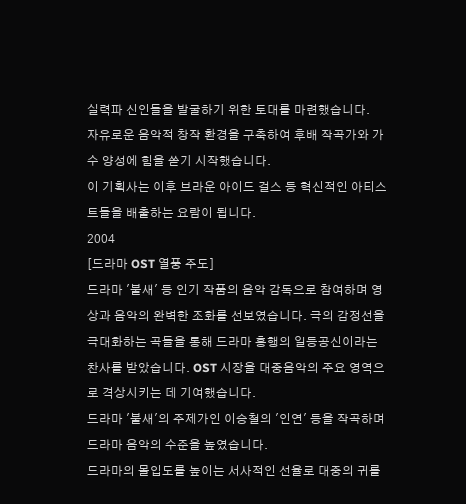실력파 신인들을 발굴하기 위한 토대를 마련했습니다.
자유로운 음악적 창작 환경을 구축하여 후배 작곡가와 가수 양성에 힘을 쏟기 시작했습니다.
이 기획사는 이후 브라운 아이드 걸스 등 혁신적인 아티스트들을 배출하는 요람이 됩니다.
2004
[드라마 OST 열풍 주도]
드라마 '불새' 등 인기 작품의 음악 감독으로 참여하며 영상과 음악의 완벽한 조화를 선보였습니다. 극의 감정선을 극대화하는 곡들을 통해 드라마 흥행의 일등공신이라는 찬사를 받았습니다. OST 시장을 대중음악의 주요 영역으로 격상시키는 데 기여했습니다.
드라마 '불새'의 주제가인 이승철의 '인연' 등을 작곡하며 드라마 음악의 수준을 높였습니다.
드라마의 몰입도를 높이는 서사적인 선율로 대중의 귀를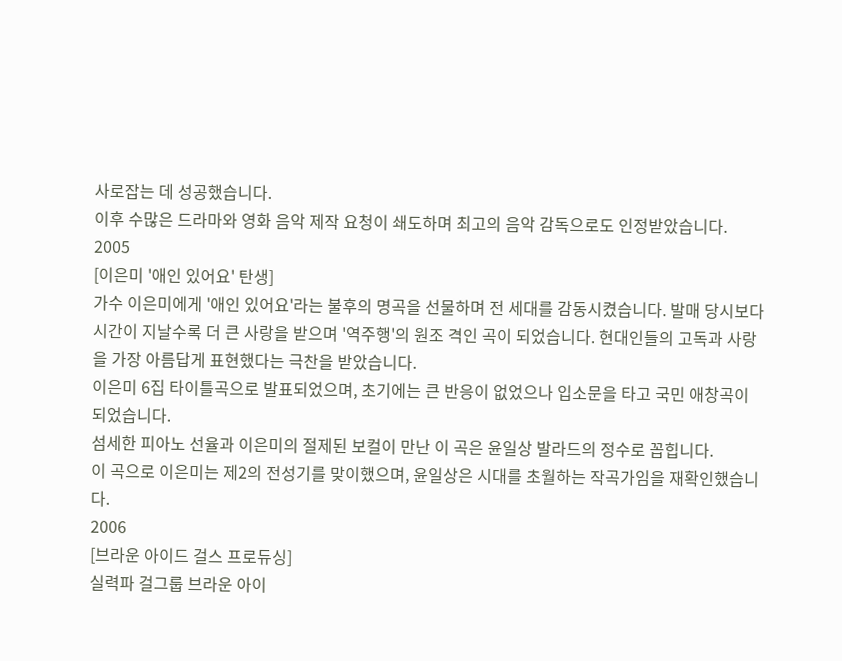사로잡는 데 성공했습니다.
이후 수많은 드라마와 영화 음악 제작 요청이 쇄도하며 최고의 음악 감독으로도 인정받았습니다.
2005
[이은미 '애인 있어요' 탄생]
가수 이은미에게 '애인 있어요'라는 불후의 명곡을 선물하며 전 세대를 감동시켰습니다. 발매 당시보다 시간이 지날수록 더 큰 사랑을 받으며 '역주행'의 원조 격인 곡이 되었습니다. 현대인들의 고독과 사랑을 가장 아름답게 표현했다는 극찬을 받았습니다.
이은미 6집 타이틀곡으로 발표되었으며, 초기에는 큰 반응이 없었으나 입소문을 타고 국민 애창곡이 되었습니다.
섬세한 피아노 선율과 이은미의 절제된 보컬이 만난 이 곡은 윤일상 발라드의 정수로 꼽힙니다.
이 곡으로 이은미는 제2의 전성기를 맞이했으며, 윤일상은 시대를 초월하는 작곡가임을 재확인했습니다.
2006
[브라운 아이드 걸스 프로듀싱]
실력파 걸그룹 브라운 아이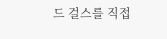드 걸스를 직접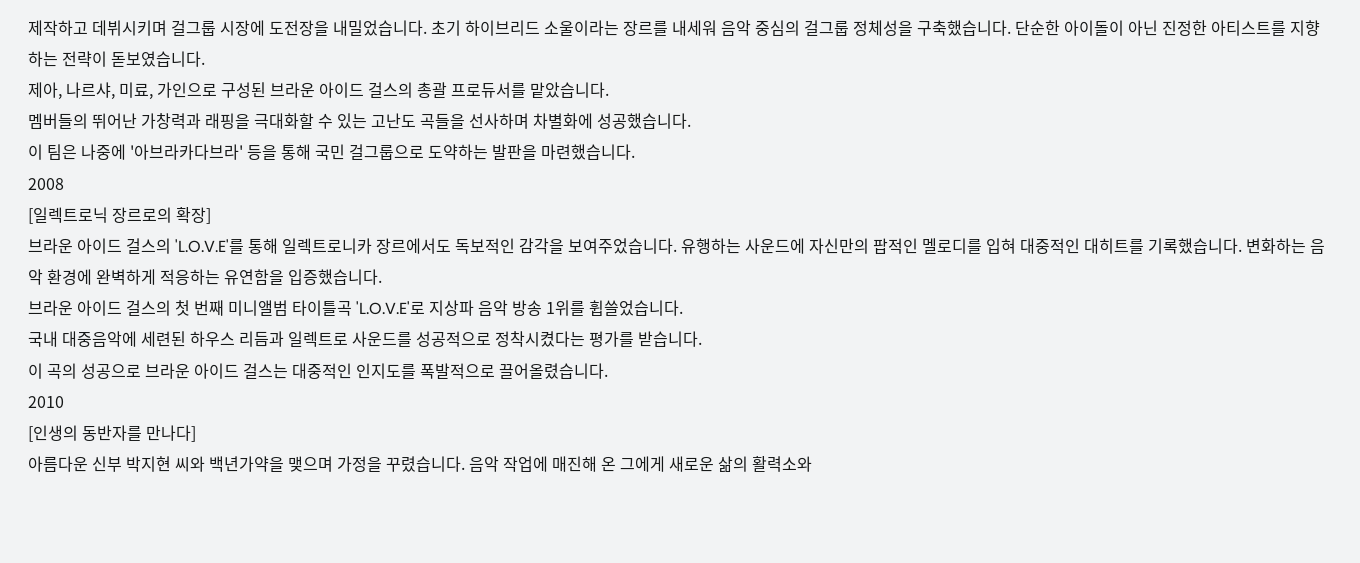제작하고 데뷔시키며 걸그룹 시장에 도전장을 내밀었습니다. 초기 하이브리드 소울이라는 장르를 내세워 음악 중심의 걸그룹 정체성을 구축했습니다. 단순한 아이돌이 아닌 진정한 아티스트를 지향하는 전략이 돋보였습니다.
제아, 나르샤, 미료, 가인으로 구성된 브라운 아이드 걸스의 총괄 프로듀서를 맡았습니다.
멤버들의 뛰어난 가창력과 래핑을 극대화할 수 있는 고난도 곡들을 선사하며 차별화에 성공했습니다.
이 팀은 나중에 '아브라카다브라' 등을 통해 국민 걸그룹으로 도약하는 발판을 마련했습니다.
2008
[일렉트로닉 장르로의 확장]
브라운 아이드 걸스의 'L.O.V.E'를 통해 일렉트로니카 장르에서도 독보적인 감각을 보여주었습니다. 유행하는 사운드에 자신만의 팝적인 멜로디를 입혀 대중적인 대히트를 기록했습니다. 변화하는 음악 환경에 완벽하게 적응하는 유연함을 입증했습니다.
브라운 아이드 걸스의 첫 번째 미니앨범 타이틀곡 'L.O.V.E'로 지상파 음악 방송 1위를 휩쓸었습니다.
국내 대중음악에 세련된 하우스 리듬과 일렉트로 사운드를 성공적으로 정착시켰다는 평가를 받습니다.
이 곡의 성공으로 브라운 아이드 걸스는 대중적인 인지도를 폭발적으로 끌어올렸습니다.
2010
[인생의 동반자를 만나다]
아름다운 신부 박지현 씨와 백년가약을 맺으며 가정을 꾸렸습니다. 음악 작업에 매진해 온 그에게 새로운 삶의 활력소와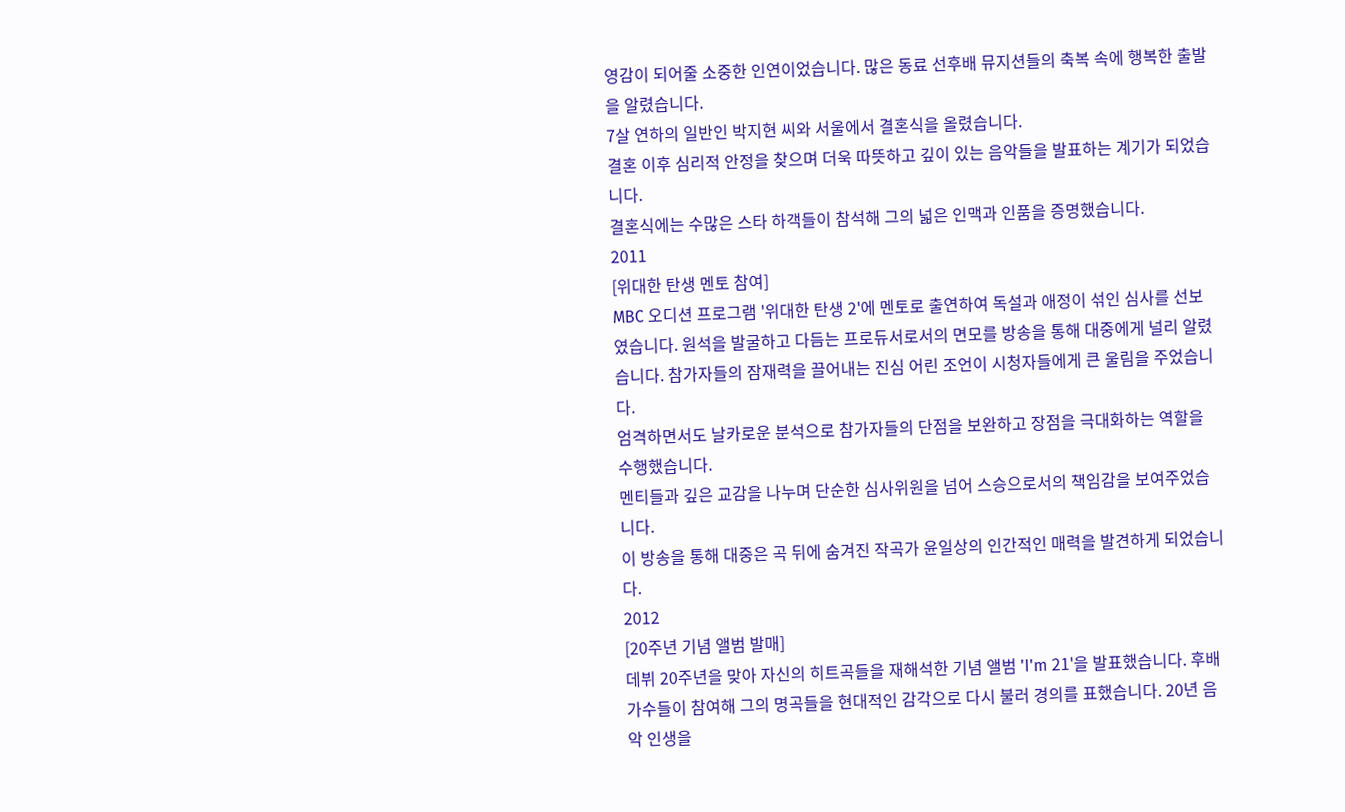영감이 되어줄 소중한 인연이었습니다. 많은 동료 선후배 뮤지션들의 축복 속에 행복한 출발을 알렸습니다.
7살 연하의 일반인 박지현 씨와 서울에서 결혼식을 올렸습니다.
결혼 이후 심리적 안정을 찾으며 더욱 따뜻하고 깊이 있는 음악들을 발표하는 계기가 되었습니다.
결혼식에는 수많은 스타 하객들이 참석해 그의 넓은 인맥과 인품을 증명했습니다.
2011
[위대한 탄생 멘토 참여]
MBC 오디션 프로그램 '위대한 탄생 2'에 멘토로 출연하여 독설과 애정이 섞인 심사를 선보였습니다. 원석을 발굴하고 다듬는 프로듀서로서의 면모를 방송을 통해 대중에게 널리 알렸습니다. 참가자들의 잠재력을 끌어내는 진심 어린 조언이 시청자들에게 큰 울림을 주었습니다.
엄격하면서도 날카로운 분석으로 참가자들의 단점을 보완하고 장점을 극대화하는 역할을 수행했습니다.
멘티들과 깊은 교감을 나누며 단순한 심사위원을 넘어 스승으로서의 책임감을 보여주었습니다.
이 방송을 통해 대중은 곡 뒤에 숨겨진 작곡가 윤일상의 인간적인 매력을 발견하게 되었습니다.
2012
[20주년 기념 앨범 발매]
데뷔 20주년을 맞아 자신의 히트곡들을 재해석한 기념 앨범 'I'm 21'을 발표했습니다. 후배 가수들이 참여해 그의 명곡들을 현대적인 감각으로 다시 불러 경의를 표했습니다. 20년 음악 인생을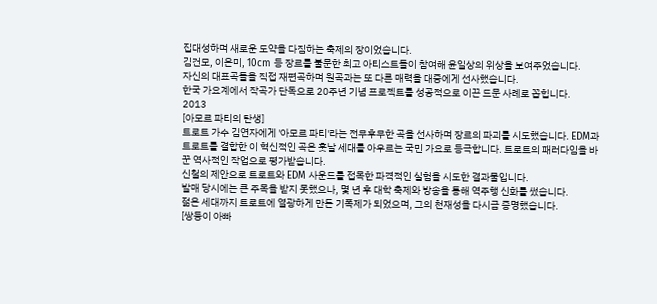집대성하며 새로운 도약을 다짐하는 축제의 장이었습니다.
김건모, 이은미, 10cm 등 장르를 불문한 최고 아티스트들이 참여해 윤일상의 위상을 보여주었습니다.
자신의 대표곡들을 직접 재편곡하며 원곡과는 또 다른 매력을 대중에게 선사했습니다.
한국 가요계에서 작곡가 단독으로 20주년 기념 프로젝트를 성공적으로 이끈 드문 사례로 꼽힙니다.
2013
[아모르 파티의 탄생]
트로트 가수 김연자에게 '아모르 파티'라는 전무후무한 곡을 선사하며 장르의 파괴를 시도했습니다. EDM과 트로트를 결합한 이 혁신적인 곡은 훗날 세대를 아우르는 국민 가요로 등극합니다. 트로트의 패러다임을 바꾼 역사적인 작업으로 평가받습니다.
신철의 제안으로 트로트와 EDM 사운드를 접목한 파격적인 실험을 시도한 결과물입니다.
발매 당시에는 큰 주목을 받지 못했으나, 몇 년 후 대학 축제와 방송을 통해 역주행 신화를 썼습니다.
젊은 세대까지 트로트에 열광하게 만든 기폭제가 되었으며, 그의 천재성을 다시금 증명했습니다.
[쌍둥이 아빠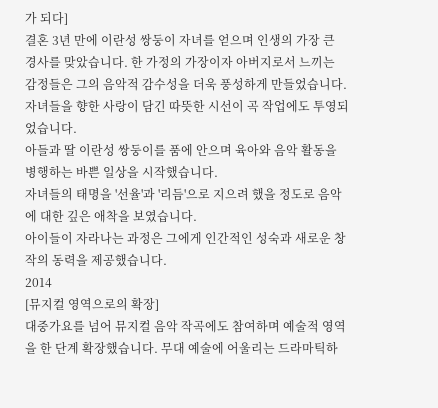가 되다]
결혼 3년 만에 이란성 쌍둥이 자녀를 얻으며 인생의 가장 큰 경사를 맞았습니다. 한 가정의 가장이자 아버지로서 느끼는 감정들은 그의 음악적 감수성을 더욱 풍성하게 만들었습니다. 자녀들을 향한 사랑이 담긴 따뜻한 시선이 곡 작업에도 투영되었습니다.
아들과 딸 이란성 쌍둥이를 품에 안으며 육아와 음악 활동을 병행하는 바쁜 일상을 시작했습니다.
자녀들의 태명을 '선율'과 '리듬'으로 지으려 했을 정도로 음악에 대한 깊은 애착을 보였습니다.
아이들이 자라나는 과정은 그에게 인간적인 성숙과 새로운 창작의 동력을 제공했습니다.
2014
[뮤지컬 영역으로의 확장]
대중가요를 넘어 뮤지컬 음악 작곡에도 참여하며 예술적 영역을 한 단계 확장했습니다. 무대 예술에 어울리는 드라마틱하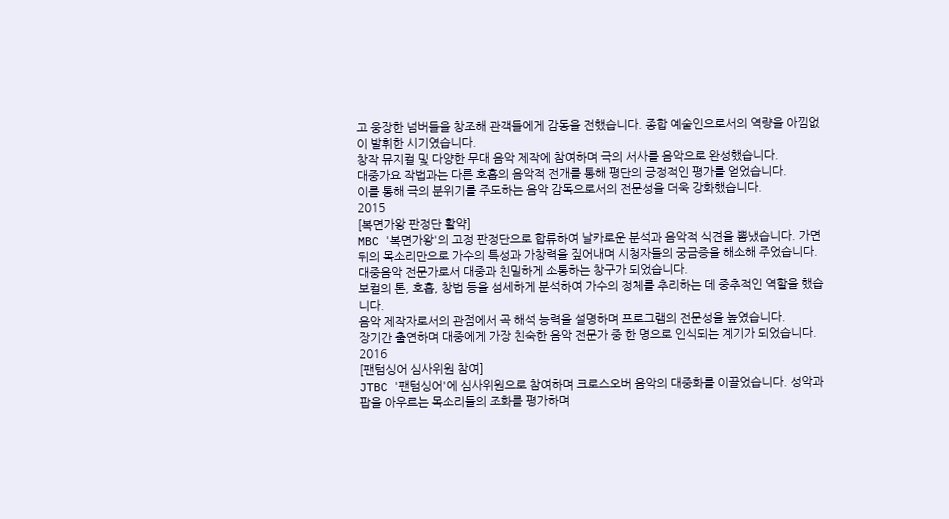고 웅장한 넘버들을 창조해 관객들에게 감동을 전했습니다. 종합 예술인으로서의 역량을 아낌없이 발휘한 시기였습니다.
창작 뮤지컬 및 다양한 무대 음악 제작에 참여하며 극의 서사를 음악으로 완성했습니다.
대중가요 작법과는 다른 호흡의 음악적 전개를 통해 평단의 긍정적인 평가를 얻었습니다.
이를 통해 극의 분위기를 주도하는 음악 감독으로서의 전문성을 더욱 강화했습니다.
2015
[복면가왕 판정단 활약]
MBC '복면가왕'의 고정 판정단으로 합류하여 날카로운 분석과 음악적 식견을 뽐냈습니다. 가면 뒤의 목소리만으로 가수의 특성과 가창력을 짚어내며 시청자들의 궁금증을 해소해 주었습니다. 대중음악 전문가로서 대중과 친밀하게 소통하는 창구가 되었습니다.
보컬의 톤, 호흡, 창법 등을 섬세하게 분석하여 가수의 정체를 추리하는 데 중추적인 역할을 했습니다.
음악 제작자로서의 관점에서 곡 해석 능력을 설명하며 프로그램의 전문성을 높였습니다.
장기간 출연하며 대중에게 가장 친숙한 음악 전문가 중 한 명으로 인식되는 계기가 되었습니다.
2016
[팬텀싱어 심사위원 참여]
JTBC '팬텀싱어'에 심사위원으로 참여하며 크로스오버 음악의 대중화를 이끌었습니다. 성악과 팝을 아우르는 목소리들의 조화를 평가하며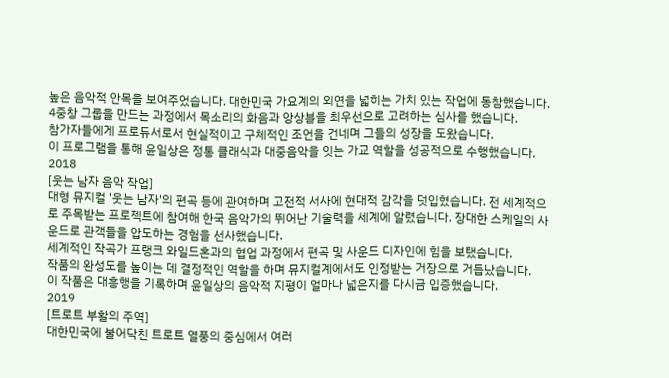높은 음악적 안목을 보여주었습니다. 대한민국 가요계의 외연을 넓히는 가치 있는 작업에 동참했습니다.
4중창 그룹을 만드는 과정에서 목소리의 화음과 앙상블을 최우선으로 고려하는 심사를 했습니다.
참가자들에게 프로듀서로서 현실적이고 구체적인 조언을 건네며 그들의 성장을 도왔습니다.
이 프로그램을 통해 윤일상은 정통 클래식과 대중음악을 잇는 가교 역할을 성공적으로 수행했습니다.
2018
[웃는 남자 음악 작업]
대형 뮤지컬 '웃는 남자'의 편곡 등에 관여하며 고전적 서사에 현대적 감각을 덧입혔습니다. 전 세계적으로 주목받는 프로젝트에 참여해 한국 음악가의 뛰어난 기술력을 세계에 알렸습니다. 장대한 스케일의 사운드로 관객들을 압도하는 경험을 선사했습니다.
세계적인 작곡가 프랭크 와일드혼과의 협업 과정에서 편곡 및 사운드 디자인에 힘을 보탰습니다.
작품의 완성도를 높이는 데 결정적인 역할을 하며 뮤지컬계에서도 인정받는 거장으로 거듭났습니다.
이 작품은 대흥행을 기록하며 윤일상의 음악적 지평이 얼마나 넓은지를 다시금 입증했습니다.
2019
[트로트 부활의 주역]
대한민국에 불어닥친 트로트 열풍의 중심에서 여러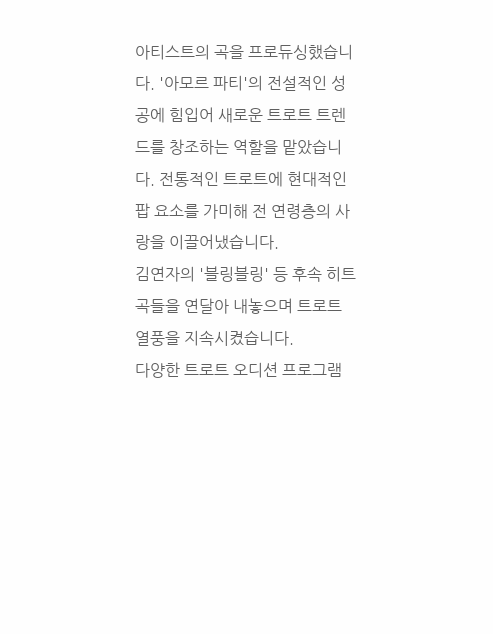아티스트의 곡을 프로듀싱했습니다. '아모르 파티'의 전설적인 성공에 힘입어 새로운 트로트 트렌드를 창조하는 역할을 맡았습니다. 전통적인 트로트에 현대적인 팝 요소를 가미해 전 연령층의 사랑을 이끌어냈습니다.
김연자의 '블링블링' 등 후속 히트곡들을 연달아 내놓으며 트로트 열풍을 지속시켰습니다.
다양한 트로트 오디션 프로그램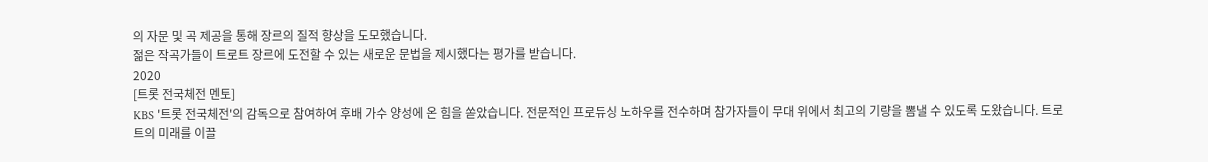의 자문 및 곡 제공을 통해 장르의 질적 향상을 도모했습니다.
젊은 작곡가들이 트로트 장르에 도전할 수 있는 새로운 문법을 제시했다는 평가를 받습니다.
2020
[트롯 전국체전 멘토]
KBS '트롯 전국체전'의 감독으로 참여하여 후배 가수 양성에 온 힘을 쏟았습니다. 전문적인 프로듀싱 노하우를 전수하며 참가자들이 무대 위에서 최고의 기량을 뽐낼 수 있도록 도왔습니다. 트로트의 미래를 이끌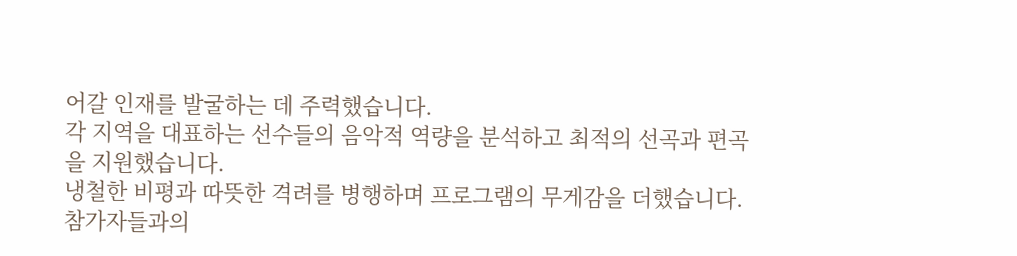어갈 인재를 발굴하는 데 주력했습니다.
각 지역을 대표하는 선수들의 음악적 역량을 분석하고 최적의 선곡과 편곡을 지원했습니다.
냉철한 비평과 따뜻한 격려를 병행하며 프로그램의 무게감을 더했습니다.
참가자들과의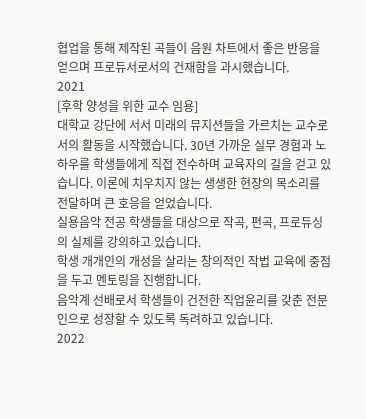협업을 통해 제작된 곡들이 음원 차트에서 좋은 반응을 얻으며 프로듀서로서의 건재함을 과시했습니다.
2021
[후학 양성을 위한 교수 임용]
대학교 강단에 서서 미래의 뮤지션들을 가르치는 교수로서의 활동을 시작했습니다. 30년 가까운 실무 경험과 노하우를 학생들에게 직접 전수하며 교육자의 길을 걷고 있습니다. 이론에 치우치지 않는 생생한 현장의 목소리를 전달하며 큰 호응을 얻었습니다.
실용음악 전공 학생들을 대상으로 작곡, 편곡, 프로듀싱의 실제를 강의하고 있습니다.
학생 개개인의 개성을 살리는 창의적인 작법 교육에 중점을 두고 멘토링을 진행합니다.
음악계 선배로서 학생들이 건전한 직업윤리를 갖춘 전문인으로 성장할 수 있도록 독려하고 있습니다.
2022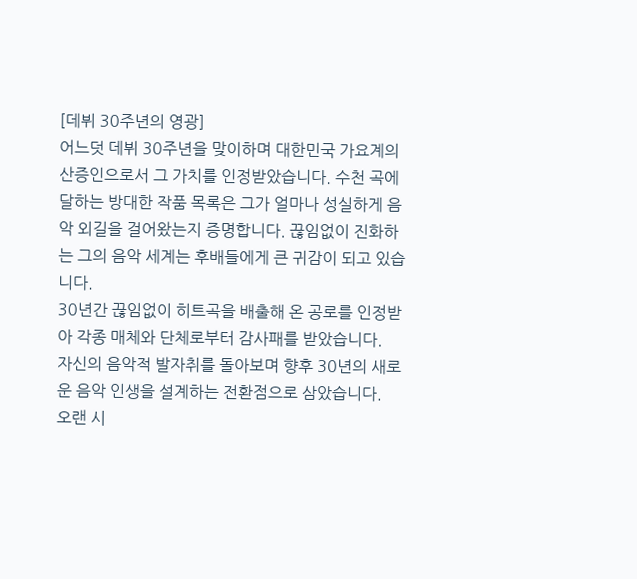[데뷔 30주년의 영광]
어느덧 데뷔 30주년을 맞이하며 대한민국 가요계의 산증인으로서 그 가치를 인정받았습니다. 수천 곡에 달하는 방대한 작품 목록은 그가 얼마나 성실하게 음악 외길을 걸어왔는지 증명합니다. 끊임없이 진화하는 그의 음악 세계는 후배들에게 큰 귀감이 되고 있습니다.
30년간 끊임없이 히트곡을 배출해 온 공로를 인정받아 각종 매체와 단체로부터 감사패를 받았습니다.
자신의 음악적 발자취를 돌아보며 향후 30년의 새로운 음악 인생을 설계하는 전환점으로 삼았습니다.
오랜 시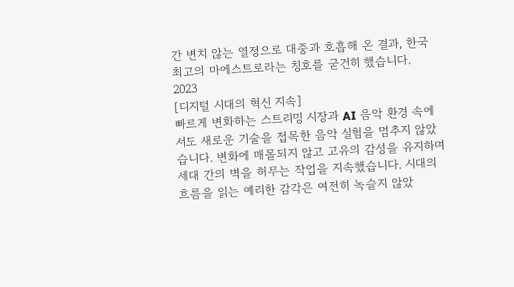간 변치 않는 열정으로 대중과 호흡해 온 결과, 한국 최고의 마에스트로라는 칭호를 굳건히 했습니다.
2023
[디지털 시대의 혁신 지속]
빠르게 변화하는 스트리밍 시장과 AI 음악 환경 속에서도 새로운 기술을 접목한 음악 실험을 멈추지 않았습니다. 변화에 매몰되지 않고 고유의 감성을 유지하며 세대 간의 벽을 허무는 작업을 지속했습니다. 시대의 흐름을 읽는 예리한 감각은 여전히 녹슬지 않았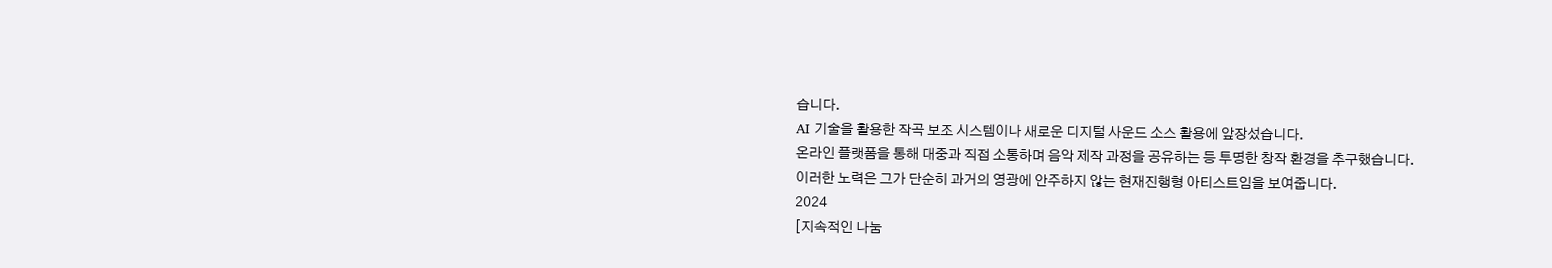습니다.
AI 기술을 활용한 작곡 보조 시스템이나 새로운 디지털 사운드 소스 활용에 앞장섰습니다.
온라인 플랫폼을 통해 대중과 직접 소통하며 음악 제작 과정을 공유하는 등 투명한 창작 환경을 추구했습니다.
이러한 노력은 그가 단순히 과거의 영광에 안주하지 않는 현재진행형 아티스트임을 보여줍니다.
2024
[지속적인 나눔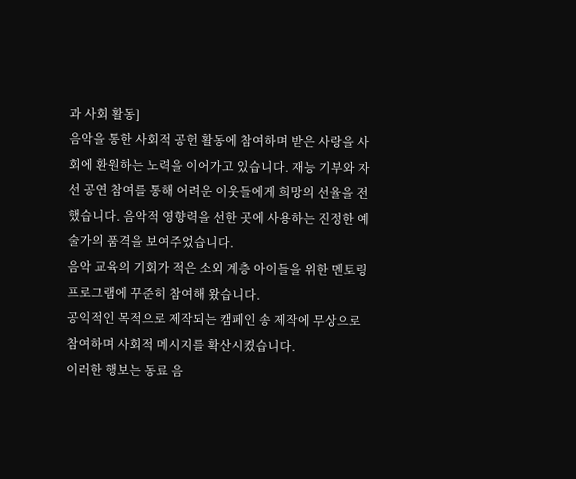과 사회 활동]
음악을 통한 사회적 공헌 활동에 참여하며 받은 사랑을 사회에 환원하는 노력을 이어가고 있습니다. 재능 기부와 자선 공연 참여를 통해 어려운 이웃들에게 희망의 선율을 전했습니다. 음악적 영향력을 선한 곳에 사용하는 진정한 예술가의 품격을 보여주었습니다.
음악 교육의 기회가 적은 소외 계층 아이들을 위한 멘토링 프로그램에 꾸준히 참여해 왔습니다.
공익적인 목적으로 제작되는 캠페인 송 제작에 무상으로 참여하며 사회적 메시지를 확산시켰습니다.
이러한 행보는 동료 음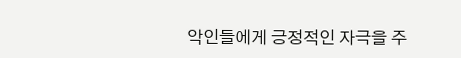악인들에게 긍정적인 자극을 주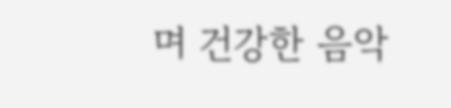며 건강한 음악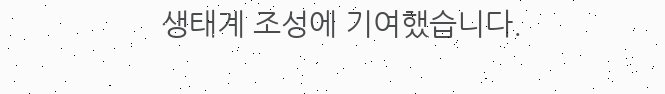생태계 조성에 기여했습니다.